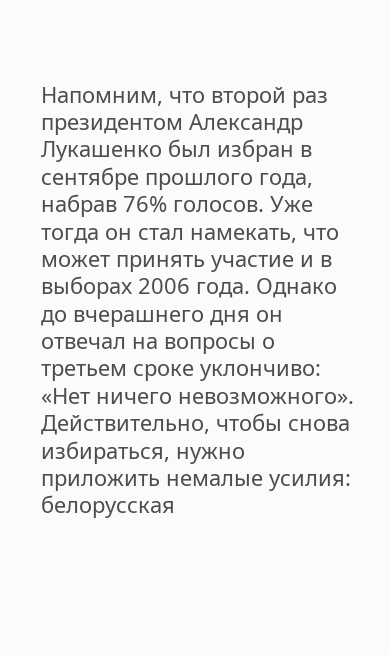Напомним, что второй раз президентом Александр Лукашенко был избран в сентябре прошлого года, набрав 76% голосов. Уже тогда он стал намекать, что может принять участие и в выборах 2006 года. Однако до вчерашнего дня он отвечал на вопросы о третьем сроке уклончиво: «Нет ничего невозможного».
Действительно, чтобы снова избираться, нужно приложить немалые усилия: белорусская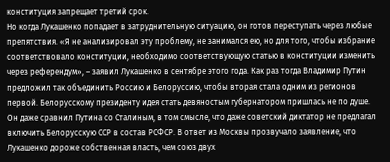конституция запрещает третий срок.
Но когда Лукашенко попадает в затруднительную ситуацию, он готов переступать через любые препятствия. «Я не анализировал эту проблему, не занимался ею, но для того, чтобы избрание соответствовало конституции, необходимо соответствующую статью в конституции изменить через референдум», – заявил Лукашенко в сентябре этого года. Как раз тогда Владимир Путин предложил так объединить Россию и Белоруссию, чтобы вторая стала одним из регионов первой. Белорусскому президенту идея стать девяностым губернатором пришлась не по душе. Он даже сравнил Путина со Сталиным, в том смысле, что даже советский диктатор не предлагал включить Белорусскую ССР в состав РСФСР. В ответ из Москвы прозвучало заявление, что Лукашенко дороже собственная власть, чем союз двух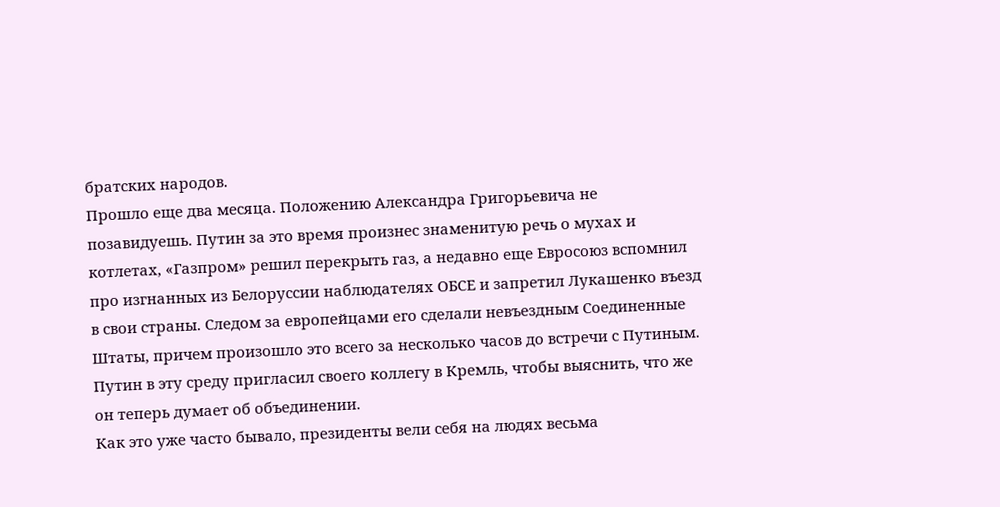братских народов.
Прошло еще два месяца. Положению Александра Григорьевича не позавидуешь. Путин за это время произнес знаменитую речь о мухах и котлетах, «Газпром» решил перекрыть газ, а недавно еще Евросоюз вспомнил про изгнанных из Белоруссии наблюдателях ОБСЕ и запретил Лукашенко въезд в свои страны. Следом за европейцами его сделали невъездным Соединенные Штаты, причем произошло это всего за несколько часов до встречи с Путиным. Путин в эту среду пригласил своего коллегу в Кремль, чтобы выяснить, что же он теперь думает об объединении.
Как это уже часто бывало, президенты вели себя на людях весьма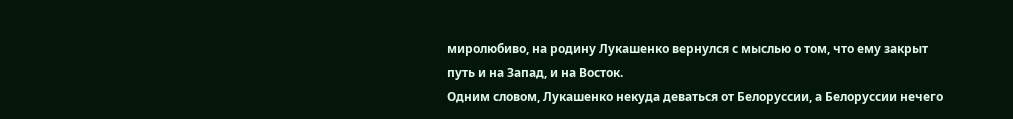миролюбиво, на родину Лукашенко вернулся с мыслью о том, что ему закрыт путь и на Запад, и на Восток.
Одним словом, Лукашенко некуда деваться от Белоруссии, а Белоруссии нечего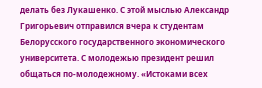делать без Лукашенко. С этой мыслью Александр Григорьевич отправился вчера к студентам Белорусского государственного экономического университета. С молодежью президент решил общаться по-молодежному. «Истоками всех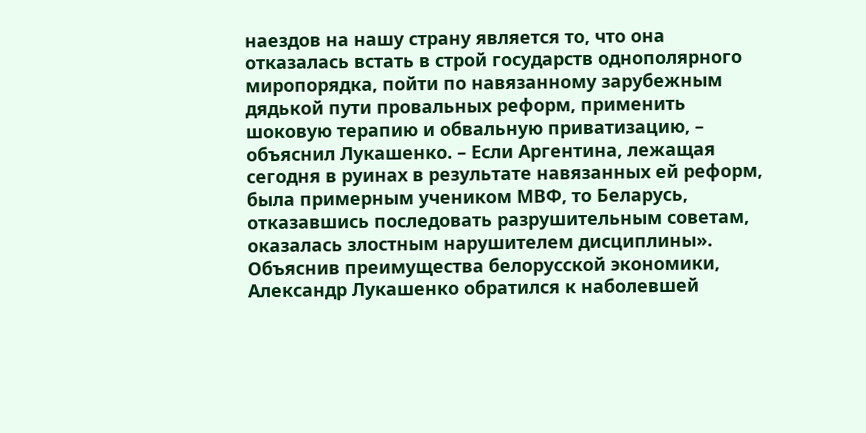наездов на нашу страну является то, что она отказалась встать в строй государств однополярного миропорядка, пойти по навязанному зарубежным дядькой пути провальных реформ, применить шоковую терапию и обвальную приватизацию, – объяснил Лукашенко. – Если Аргентина, лежащая сегодня в руинах в результате навязанных ей реформ, была примерным учеником МВФ, то Беларусь, отказавшись последовать разрушительным советам, оказалась злостным нарушителем дисциплины».
Объяснив преимущества белорусской экономики, Александр Лукашенко обратился к наболевшей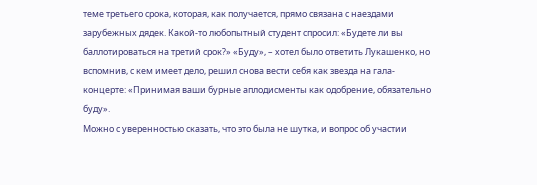теме третьего срока, которая, как получается, прямо связана с наездами зарубежных дядек. Какой-то любопытный студент спросил: «Будете ли вы баллотироваться на третий срок?» «Буду», – хотел было ответить Лукашенко, но вспомнив, с кем имеет дело, решил снова вести себя как звезда на гала-концерте: «Принимая ваши бурные аплодисменты как одобрение, обязательно буду».
Можно с уверенностью сказать, что это была не шутка, и вопрос об участии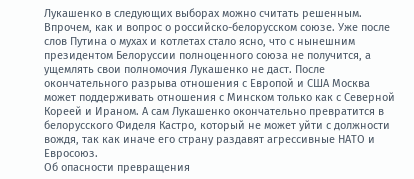Лукашенко в следующих выборах можно считать решенным.
Впрочем, как и вопрос о российско-белорусском союзе. Уже после слов Путина о мухах и котлетах стало ясно, что с нынешним президентом Белоруссии полноценного союза не получится, а ущемлять свои полномочия Лукашенко не даст. После окончательного разрыва отношения с Европой и США Москва может поддерживать отношения с Минском только как с Северной Кореей и Ираном. А сам Лукашенко окончательно превратится в белорусского Фиделя Кастро, который не может уйти с должности вождя, так как иначе его страну раздавят агрессивные НАТО и Евросоюз.
Об опасности превращения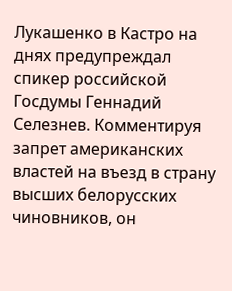Лукашенко в Кастро на днях предупреждал спикер российской Госдумы Геннадий Селезнев. Комментируя запрет американских властей на въезд в страну высших белорусских чиновников, он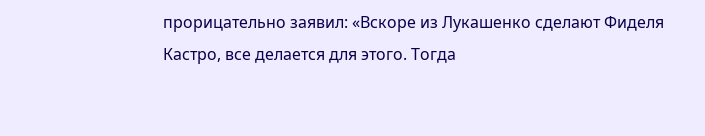прорицательно заявил: «Вскоре из Лукашенко сделают Фиделя Кастро, все делается для этого. Тогда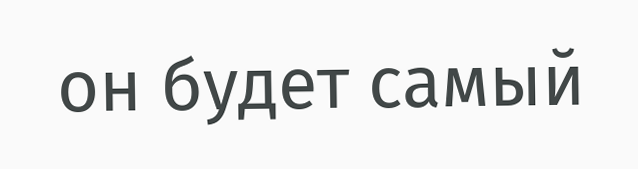он будет самый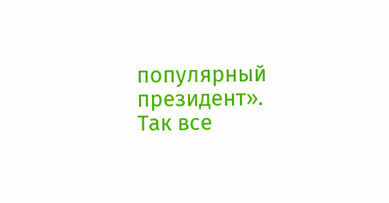популярный президент».
Так все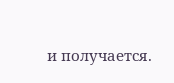и получается.